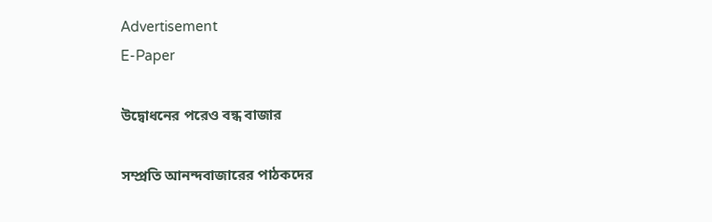Advertisement
E-Paper

উদ্বোধনের পরেও বন্ধ বাজার

সম্প্রতি আনন্দবাজারের পাঠকদের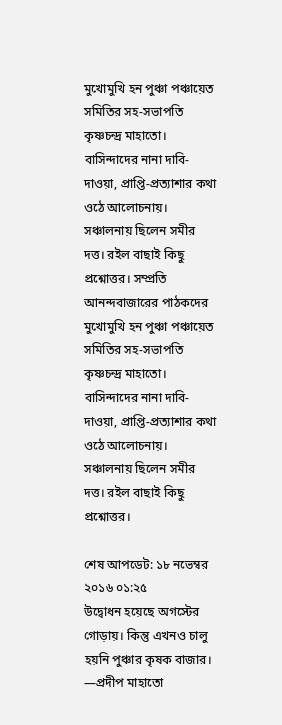মুখোমুখি হন পুঞ্চা পঞ্চায়েত সমিতির সহ-সভাপতি কৃষ্ণচন্দ্র মাহাতো। বাসিন্দাদের নানা দাবি-দাওয়া, প্রাপ্তি-প্রত্যাশার কথা ওঠে আলোচনায়। সঞ্চালনায় ছিলেন সমীর দত্ত। রইল বাছাই কিছু প্রশ্নোত্তর। সম্প্রতি আনন্দবাজারের পাঠকদের মুখোমুখি হন পুঞ্চা পঞ্চায়েত সমিতির সহ-সভাপতি কৃষ্ণচন্দ্র মাহাতো। বাসিন্দাদের নানা দাবি-দাওয়া, প্রাপ্তি-প্রত্যাশার কথা ওঠে আলোচনায়। সঞ্চালনায় ছিলেন সমীর দত্ত। রইল বাছাই কিছু প্রশ্নোত্তর।

শেষ আপডেট: ১৮ নভেম্বর ২০১৬ ০১:২৫
উদ্বোধন হয়েছে অগস্টের গোড়ায়। কিন্তু এখনও চালু হয়নি পুঞ্চার কৃষক বাজার। —প্রদীপ মাহাতো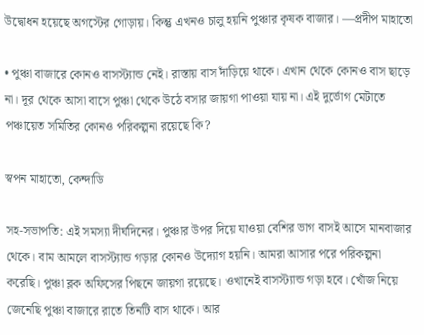উদ্বোধন হয়েছে অগস্টের গোড়ায়। কিন্তু এখনও চালু হয়নি পুঞ্চার কৃষক বাজার। —প্রদীপ মাহাতো

• পুঞ্চা বাজারে কোনও বাসস্ট্যান্ড নেই। রাস্তায় বাস দাঁড়িয়ে থাকে। এখান থেকে কোনও বাস ছাড়ে না। দূর থেকে আসা বাসে পুঞ্চা থেকে উঠে বসার জায়গা পাওয়া যায় না। এই দুর্ভোগ মেটাতে পঞ্চায়েত সমিতির কোনও পরিকল্পনা রয়েছে কি?

স্বপন মাহাতো, কেন্দাডি

সহ-সভাপতি: এই সমস্যা দীর্ঘদিনের। পুঞ্চার উপর দিয়ে যাওয়া বেশির ভাগ বাসই আসে মানবাজার থেকে। বাম আমলে বাসস্ট্যান্ড গড়ার কোনও উদ্যোগ হয়নি। আমরা আসার পরে পরিকল্পনা করেছি। পুঞ্চা ব্লক অফিসের পিছনে জায়গা রয়েছে। ওখানেই বাসস্ট্যান্ড গড়া হবে। খোঁজ নিয়ে জেনেছি পুঞ্চা বাজারে রাতে তিনটি বাস থাকে। আর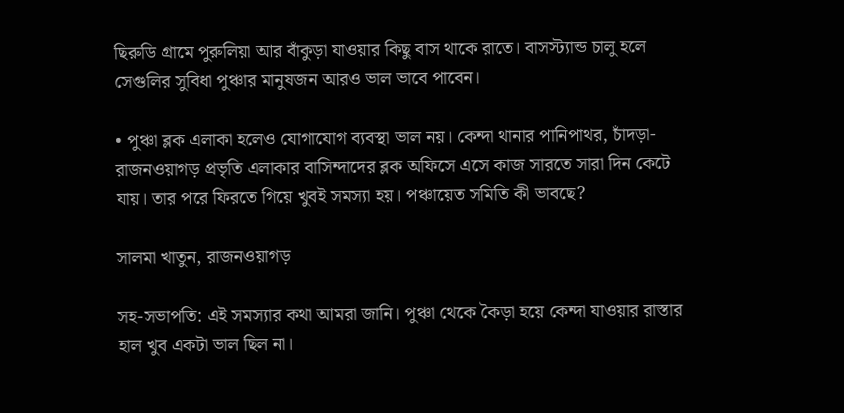ছিরুডি গ্রামে পুরুলিয়া আর বাঁকুড়া যাওয়ার কিছু বাস থাকে রাতে। বাসস্ট্যান্ড চালু হলে সেগুলির সুবিধা পুঞ্চার মানুষজন আরও ভাল ভাবে পাবেন।

• পুঞ্চা ব্লক এলাকা হলেও যোগাযোগ ব্যবস্থা ভাল নয়। কেন্দা থানার পানিপাথর, চাঁদড়া-রাজনওয়াগড় প্রভৃতি এলাকার বাসিন্দাদের ব্লক অফিসে এসে কাজ সারতে সারা দিন কেটে যায়। তার পরে ফিরতে গিয়ে খুবই সমস্যা হয়। পঞ্চায়েত সমিতি কী ভাবছে?

সালমা খাতুন, রাজনওয়াগড়

সহ-সভাপতি: এই সমস্যার কথা আমরা জানি। পুঞ্চা থেকে কৈড়া হয়ে কেন্দা যাওয়ার রাস্তার হাল খুব একটা ভাল ছিল না।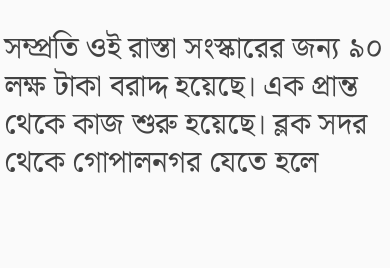সম্প্রতি ওই রাস্তা সংস্কারের জন্য ৯০ লক্ষ টাকা বরাদ্দ হয়েছে। এক প্রান্ত থেকে কাজ শুরু হয়েছে। ব্লক সদর থেকে গোপালনগর যেতে হলে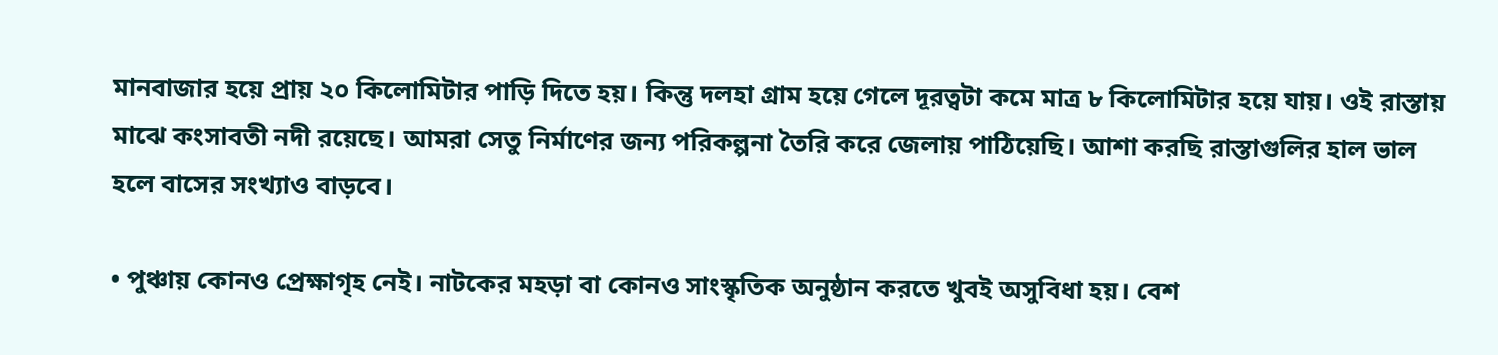মানবাজার হয়ে প্রায় ২০ কিলোমিটার পাড়ি দিতে হয়। কিন্তু দলহা গ্রাম হয়ে গেলে দূরত্বটা কমে মাত্র ৮ কিলোমিটার হয়ে যায়। ওই রাস্তায় মাঝে কংসাবতী নদী রয়েছে। আমরা সেতু নির্মাণের জন্য পরিকল্পনা তৈরি করে জেলায় পাঠিয়েছি। আশা করছি রাস্তাগুলির হাল ভাল হলে বাসের সংখ্যাও বাড়বে।

• পুঞ্চায় কোনও প্রেক্ষাগৃহ নেই। নাটকের মহড়া বা কোনও সাংস্কৃতিক অনুষ্ঠান করতে খুবই অসুবিধা হয়। বেশ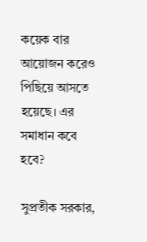কয়েক বার আয়োজন করেও পিছিয়ে আসতে হয়েছে। এর সমাধান কবে হবে?

সুপ্রতীক সরকার,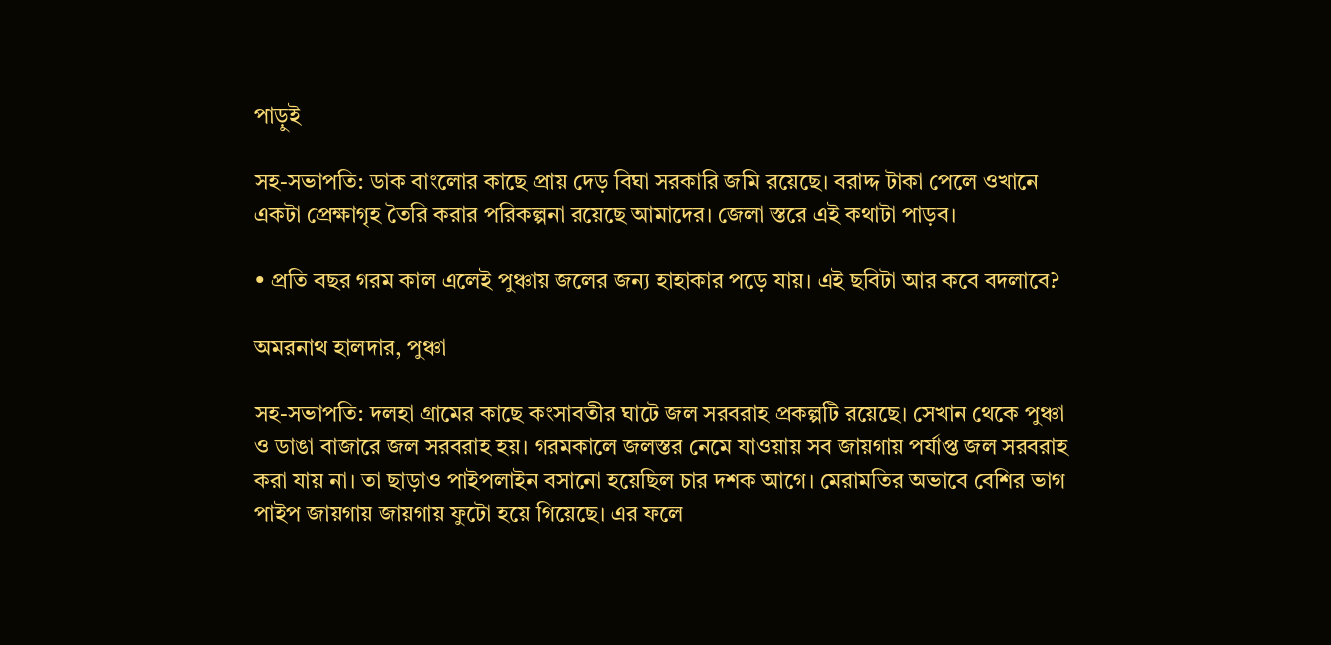পাড়ুই

সহ-সভাপতি: ডাক বাংলোর কাছে প্রায় দেড় বিঘা সরকারি জমি রয়েছে। বরাদ্দ টাকা পেলে ওখানে একটা প্রেক্ষাগৃহ তৈরি করার পরিকল্পনা রয়েছে আমাদের। জেলা স্তরে এই কথাটা পাড়ব।

• প্রতি বছর গরম কাল এলেই পুঞ্চায় জলের জন্য হাহাকার পড়ে যায়। এই ছবিটা আর কবে বদলাবে?

অমরনাথ হালদার, পুঞ্চা

সহ-সভাপতি: দলহা গ্রামের কাছে কংসাবতীর ঘাটে জল সরবরাহ প্রকল্পটি রয়েছে। সেখান থেকে পুঞ্চা ও ডাঙা বাজারে জল সরবরাহ হয়। গরমকালে জলস্তর নেমে যাওয়ায় সব জায়গায় পর্যাপ্ত জল সরবরাহ করা যায় না। তা ছাড়াও পাইপলাইন বসানো হয়েছিল চার দশক আগে। মেরামতির অভাবে বেশির ভাগ পাইপ জায়গায় জায়গায় ফুটো হয়ে গিয়েছে। এর ফলে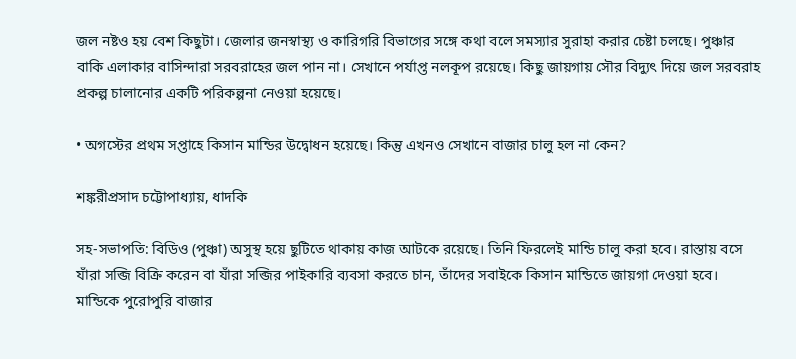জল নষ্টও হয় বেশ কিছুটা। জেলার জনস্বাস্থ্য ও কারিগরি বিভাগের সঙ্গে কথা বলে সমস্যার সুরাহা করার চেষ্টা চলছে। পুঞ্চার বাকি এলাকার বাসিন্দারা সরবরাহের জল পান না। সেখানে পর্যাপ্ত নলকূপ রয়েছে। কিছু জায়গায় সৌর বিদ্যুৎ দিয়ে জল সরবরাহ প্রকল্প চালানোর একটি পরিকল্পনা নেওয়া হয়েছে।

• অগস্টের প্রথম সপ্তাহে কিসান মান্ডির উদ্বোধন হয়েছে। কিন্তু এখনও সেখানে বাজার চালু হল না কেন?

শঙ্করীপ্রসাদ চট্টোপাধ্যায়, ধাদকি

সহ-সভাপতি: বিডিও (পুঞ্চা) অসুস্থ হয়ে ছুটিতে থাকায় কাজ আটকে রয়েছে। তিনি ফিরলেই মান্ডি চালু করা হবে। রাস্তায় বসে যাঁরা সব্জি বিক্রি করেন বা যাঁরা সব্জির পাইকারি ব্যবসা করতে চান, তাঁদের সবাইকে কিসান মান্ডিতে জায়গা দেওয়া হবে। মান্ডিকে পুরোপুরি বাজার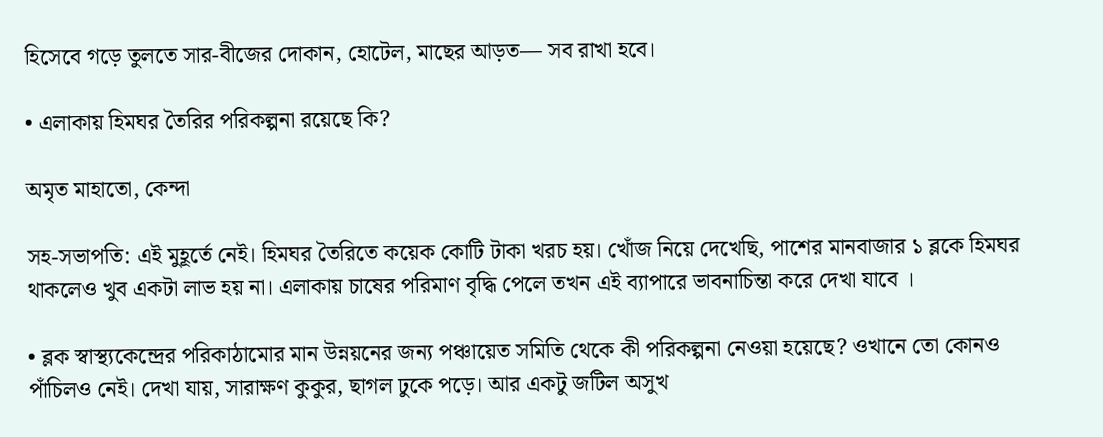হিসেবে গড়ে তুলতে সার-বীজের দোকান, হোটেল, মাছের আড়ত— সব রাখা হবে।

• এলাকায় হিমঘর তৈরির পরিকল্পনা রয়েছে কি?

অমৃত মাহাতো, কেন্দা

সহ-সভাপতি: এই মুহূর্তে নেই। হিমঘর তৈরিতে কয়েক কোটি টাকা খরচ হয়। খোঁজ নিয়ে দেখেছি, পাশের মানবাজার ১ ব্লকে হিমঘর থাকলেও খুব একটা লাভ হয় না। এলাকায় চাষের পরিমাণ বৃদ্ধি পেলে তখন এই ব্যাপারে ভাবনাচিন্তা করে দেখা যাবে ।

• ব্লক স্বাস্থ্যকেন্দ্রের পরিকাঠামোর মান উন্নয়নের জন্য পঞ্চায়েত সমিতি থেকে কী পরিকল্পনা নেওয়া হয়েছে? ওখানে তো কোনও পাঁচিলও নেই। দেখা যায়, সারাক্ষণ কুকুর, ছাগল ঢুকে পড়ে। আর একটু জটিল অসুখ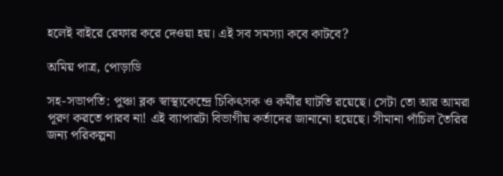হলেই বাইরে রেফার করে দেওয়া হয়। এই সব সমস্যা কবে কাটবে?

অমিয় পাত্র, পোড়াডি

সহ-সভাপতি: পুঞ্চা ব্লক স্বাস্থ্যকেন্দ্রে চিকিৎসক ও কর্মীর ঘাটতি রয়েছে। সেটা তো আর আমরা পূরণ করতে পারব না! এই ব্যাপারটা বিভাগীয় কর্তাদের জানানো হয়েছে। সীমানা পাঁচিল তৈরির জন্য পরিকল্পনা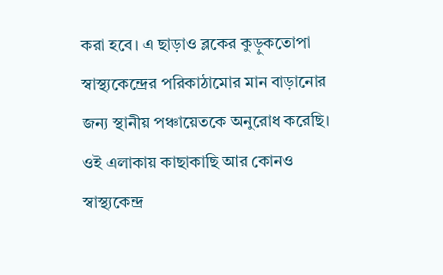করা হবে। এ ছাড়াও ব্লকের কুড়ুকতোপা স্বাস্থ্যকেন্দ্রের পরিকাঠামোর মান বাড়ানোর জন্য স্থানীয় পঞ্চায়েতকে অনুরোধ করেছি। ওই এলাকায় কাছাকাছি আর কোনও স্বাস্থ্যকেন্দ্র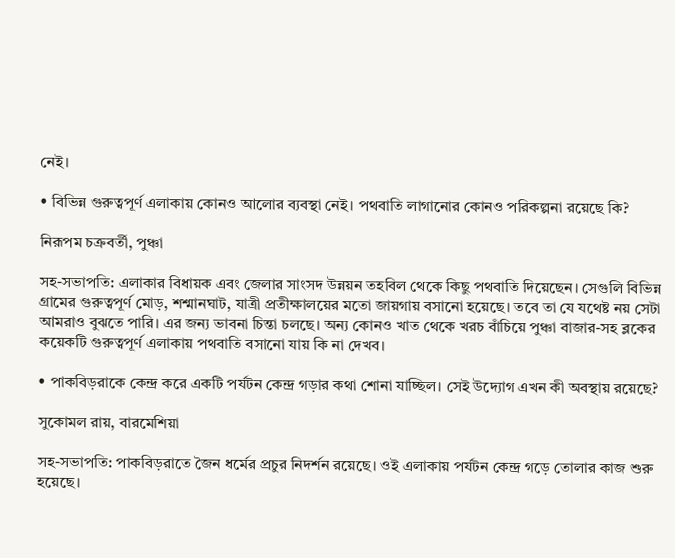নেই।

• বিভিন্ন গুরুত্বপূর্ণ এলাকায় কোনও আলোর ব্যবস্থা নেই। পথবাতি লাগানোর কোনও পরিকল্পনা রয়েছে কি?

নিরূপম চক্রবর্তী, পুঞ্চা

সহ-সভাপতি: এলাকার বিধায়ক এবং জেলার সাংসদ উন্নয়ন তহবিল থেকে কিছু পথবাতি দিয়েছেন। সেগুলি বিভিন্ন গ্রামের গুরুত্বপূর্ণ মোড়, শশ্মানঘাট, যাত্রী প্রতীক্ষালয়ের মতো জায়গায় বসানো হয়েছে। তবে তা যে যথেষ্ট নয় সেটা আমরাও বুঝতে পারি। এর জন্য ভাবনা চিন্তা চলছে। অন্য কোনও খাত থেকে খরচ বাঁচিয়ে পুঞ্চা বাজার-সহ ব্লকের কয়েকটি গুরুত্বপূর্ণ এলাকায় পথবাতি বসানো যায় কি না দেখব।

• পাকবিড়রাকে কেন্দ্র করে একটি পর্যটন কেন্দ্র গড়ার কথা শোনা যাচ্ছিল। সেই উদ্যোগ এখন কী অবস্থায় রয়েছে?

সুকোমল রায়, বারমেশিয়া

সহ-সভাপতি: পাকবিড়রাতে জৈন ধর্মের প্রচুর নিদর্শন রয়েছে। ওই এলাকায় পর্যটন কেন্দ্র গড়ে তোলার কাজ শুরু হয়েছে।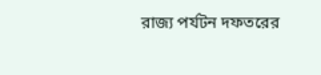রাজ্য পর্যটন দফতরের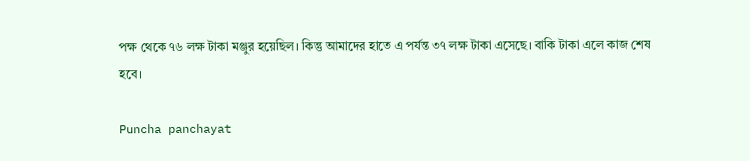পক্ষ থেকে ৭৬ লক্ষ টাকা মঞ্জুর হয়েছিল। কিন্তু আমাদের হাতে এ পর্যন্ত ৩৭ লক্ষ টাকা এসেছে। বাকি টাকা এলে কাজ শেষ হবে।

Puncha panchayat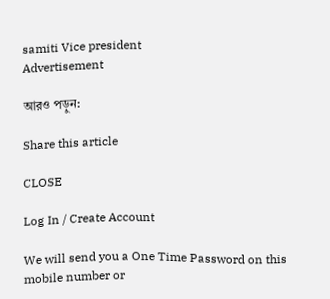samiti Vice president
Advertisement

আরও পড়ুন:

Share this article

CLOSE

Log In / Create Account

We will send you a One Time Password on this mobile number or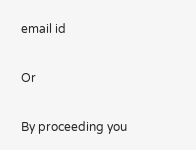email id

Or

By proceeding you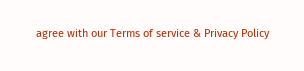agree with our Terms of service & Privacy Policy